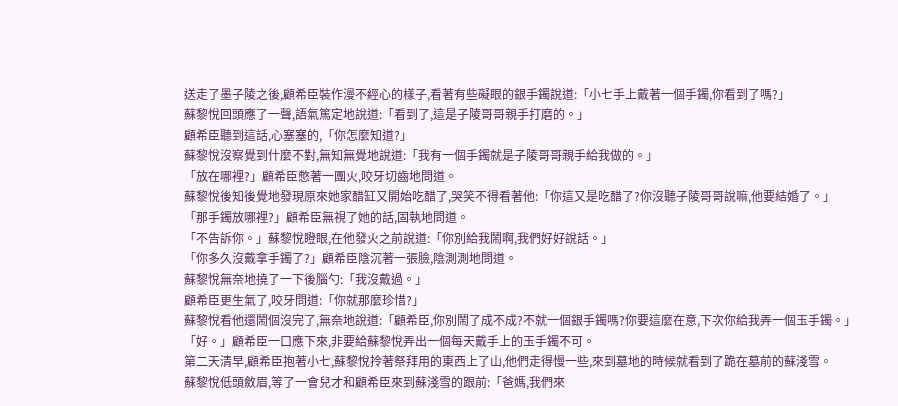送走了墨子陵之後,顧希臣裝作漫不經心的樣子,看著有些礙眼的銀手鐲說道:「小七手上戴著一個手鐲,你看到了嗎?」
蘇黎悅回頭應了一聲,語氣篤定地說道:「看到了,這是子陵哥哥親手打磨的。」
顧希臣聽到這話,心塞塞的,「你怎麼知道?」
蘇黎悅沒察覺到什麼不對,無知無覺地說道:「我有一個手鐲就是子陵哥哥親手給我做的。」
「放在哪裡?」顧希臣憋著一團火,咬牙切齒地問道。
蘇黎悅後知後覺地發現原來她家醋缸又開始吃醋了,哭笑不得看著他:「你這又是吃醋了?你沒聽子陵哥哥說嘛,他要結婚了。」
「那手鐲放哪裡?」顧希臣無視了她的話,固執地問道。
「不告訴你。」蘇黎悅瞪眼,在他發火之前說道:「你別給我鬧啊,我們好好說話。」
「你多久沒戴拿手鐲了?」顧希臣陰沉著一張臉,陰測測地問道。
蘇黎悅無奈地撓了一下後腦勺:「我沒戴過。」
顧希臣更生氣了,咬牙問道:「你就那麼珍惜?」
蘇黎悅看他還鬧個沒完了,無奈地說道:「顧希臣,你別鬧了成不成?不就一個銀手鐲嗎?你要這麼在意,下次你給我弄一個玉手鐲。」
「好。」顧希臣一口應下來,非要給蘇黎悅弄出一個每天戴手上的玉手鐲不可。
第二天清早,顧希臣抱著小七,蘇黎悅拎著祭拜用的東西上了山,他們走得慢一些,來到墓地的時候就看到了跪在墓前的蘇淺雪。
蘇黎悅低頭斂眉,等了一會兒才和顧希臣來到蘇淺雪的跟前:「爸媽,我們來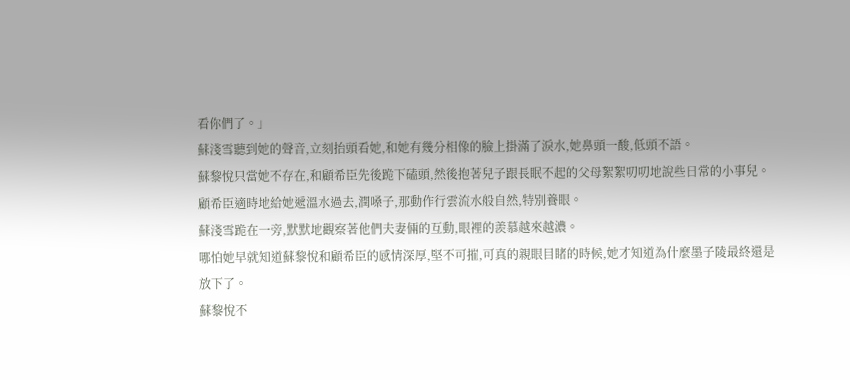看你們了。」
蘇淺雪聽到她的聲音,立刻抬頭看她,和她有幾分相像的臉上掛滿了淚水,她鼻頭一酸,低頭不語。
蘇黎悅只當她不存在,和顧希臣先後跪下磕頭,然後抱著兒子跟長眠不起的父母絮絮叨叨地說些日常的小事兒。
顧希臣適時地給她遞溫水過去,潤嗓子,那動作行雲流水般自然,特別養眼。
蘇淺雪跪在一旁,默默地觀察著他們夫妻倆的互動,眼裡的羨慕越來越濃。
哪怕她早就知道蘇黎悅和顧希臣的感情深厚,堅不可摧,可真的親眼目睹的時候,她才知道為什麼墨子陵最終還是放下了。
蘇黎悅不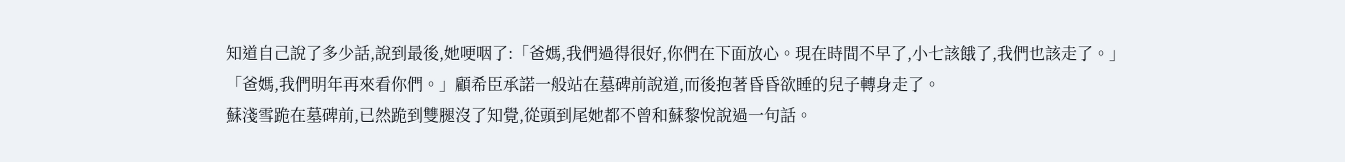知道自己說了多少話,說到最後,她哽咽了:「爸媽,我們過得很好,你們在下面放心。現在時間不早了,小七該餓了,我們也該走了。」
「爸媽,我們明年再來看你們。」顧希臣承諾一般站在墓碑前說道,而後抱著昏昏欲睡的兒子轉身走了。
蘇淺雪跪在墓碑前,已然跪到雙腿沒了知覺,從頭到尾她都不曾和蘇黎悅說過一句話。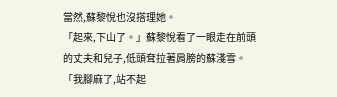當然,蘇黎悅也沒搭理她。
「起來,下山了。」蘇黎悅看了一眼走在前頭的丈夫和兒子,低頭耷拉著肩膀的蘇淺雪。
「我腳麻了,站不起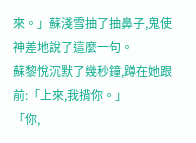來。」蘇淺雪抽了抽鼻子,鬼使神差地說了這麼一句。
蘇黎悅沉默了幾秒鐘,蹲在她跟前:「上來,我揹你。」
「你,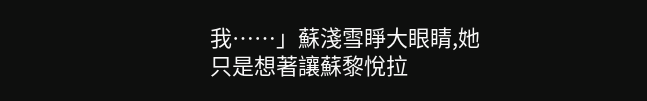我……」蘇淺雪睜大眼睛,她只是想著讓蘇黎悅拉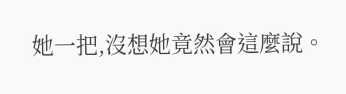她一把,沒想她竟然會這麼說。